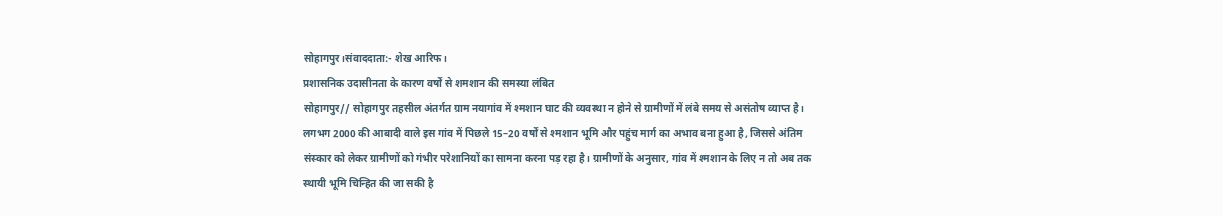सोहागपुर।संवाददाता:- शेख आरिफ।
प्रशासनिक उदासीनता के कारण वर्षों से शमशान की समस्या लंबित
सोहागपुर// सोहागपुर तहसील अंतर्गत ग्राम नयागांव में श्मशान घाट की व्यवस्था न होने से ग्रामीणों में लंबे समय से असंतोष व्याप्त है। लगभग 2000 की आबादी वाले इस गांव में पिछले 15–20 वर्षों से श्मशान भूमि और पहुंच मार्ग का अभाव बना हुआ है, जिससे अंतिम संस्कार को लेकर ग्रामीणों को गंभीर परेशानियों का सामना करना पड़ रहा है। ग्रामीणों के अनुसार, गांव में श्मशान के लिए न तो अब तक स्थायी भूमि चिन्हित की जा सकी है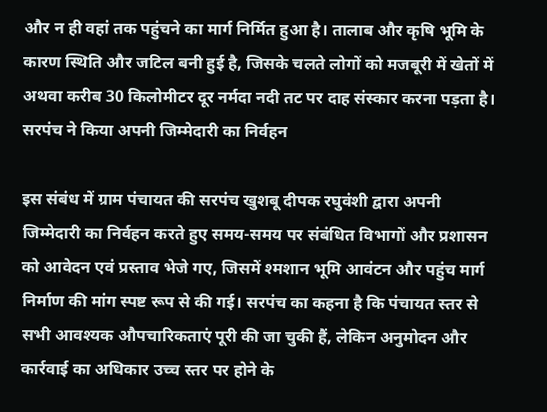और न ही वहां तक पहुंचने का मार्ग निर्मित हुआ है। तालाब और कृषि भूमि के कारण स्थिति और जटिल बनी हुई है, जिसके चलते लोगों को मजबूरी में खेतों में अथवा करीब 30 किलोमीटर दूर नर्मदा नदी तट पर दाह संस्कार करना पड़ता है।
सरपंच ने किया अपनी जिम्मेदारी का निर्वहन

इस संबंध में ग्राम पंचायत की सरपंच खुशबू दीपक रघुवंशी द्वारा अपनी जिम्मेदारी का निर्वहन करते हुए समय-समय पर संबंधित विभागों और प्रशासन को आवेदन एवं प्रस्ताव भेजे गए, जिसमें श्मशान भूमि आवंटन और पहुंच मार्ग निर्माण की मांग स्पष्ट रूप से की गई। सरपंच का कहना है कि पंचायत स्तर से सभी आवश्यक औपचारिकताएं पूरी की जा चुकी हैं, लेकिन अनुमोदन और कार्रवाई का अधिकार उच्च स्तर पर होने के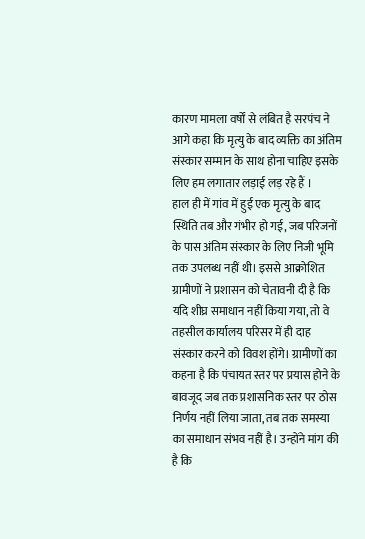कारण मामला वर्षों से लंबित है सरपंच ने आगे कहा कि मृत्यु के बाद व्यक्ति का अंतिम संस्कार सम्मान के साथ होना चाहिए इसके लिए हम लगातार लड़ाई लड़ रहे हैं ।
हाल ही में गांव में हुई एक मृत्यु के बाद स्थिति तब और गंभीर हो गई, जब परिजनों के पास अंतिम संस्कार के लिए निजी भूमि तक उपलब्ध नहीं थी। इससे आक्रोशित ग्रामीणों ने प्रशासन को चेतावनी दी है कि यदि शीघ्र समाधान नहीं किया गया, तो वे तहसील कार्यालय परिसर में ही दाह संस्कार करने को विवश होंगे। ग्रामीणों का कहना है कि पंचायत स्तर पर प्रयास होने के बावजूद जब तक प्रशासनिक स्तर पर ठोस निर्णय नहीं लिया जाता, तब तक समस्या का समाधान संभव नहीं है। उन्होंने मांग की है कि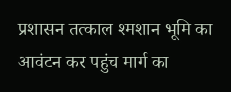प्रशासन तत्काल श्मशान भूमि का आवंटन कर पहुंच मार्ग का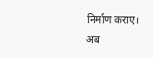निर्माण कराए।
अब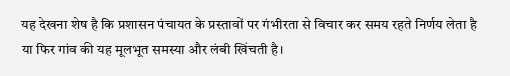यह देखना शेष है कि प्रशासन पंचायत के प्रस्तावों पर गंभीरता से विचार कर समय रहते निर्णय लेता है या फिर गांव की यह मूलभूत समस्या और लंबी खिंचती है।